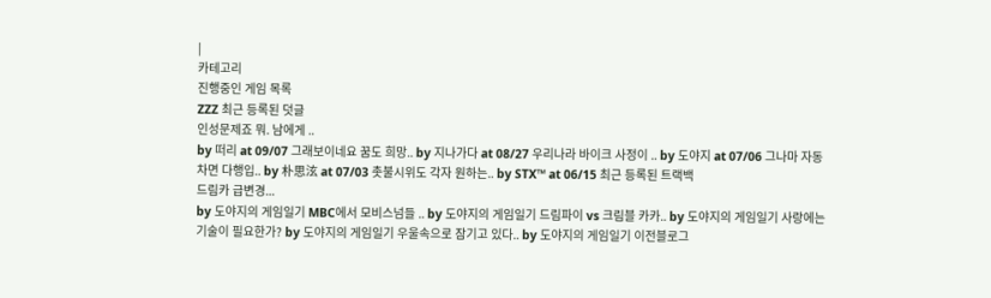|
카테고리
진행중인 게임 목록
ZZZ 최근 등록된 덧글
인성문제죠 뭐. 남에게 ..
by 떠리 at 09/07 그래보이네요 꿈도 희망.. by 지나가다 at 08/27 우리나라 바이크 사정이 .. by 도야지 at 07/06 그나마 자동차면 다행입.. by 朴思泫 at 07/03 촛불시위도 각자 원하는.. by STX™ at 06/15 최근 등록된 트랙백
드림카 급변경...
by 도야지의 게임일기 MBC에서 모비스넘들 .. by 도야지의 게임일기 드림파이 vs 크림블 카카.. by 도야지의 게임일기 사랑에는 기술이 필요한가? by 도야지의 게임일기 우울속으로 잠기고 있다.. by 도야지의 게임일기 이전블로그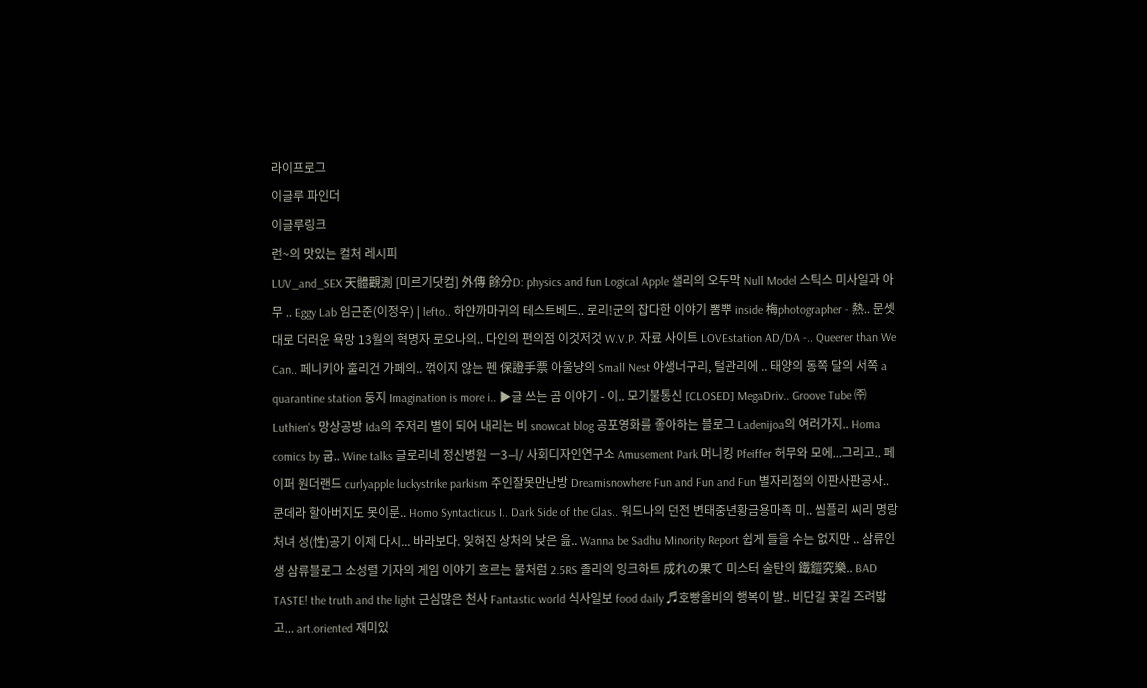라이프로그
이글루 파인더
이글루링크
런~의 맛있는 컬처 레시피
LUV_and_SEX 天體觀測 [미르기닷컴] 外傳 餘分D: physics and fun Logical Apple 샐리의 오두막 Null Model 스틱스 미사일과 아무 .. Eggy Lab 임근준(이정우) | lefto.. 하얀까마귀의 테스트베드.. 로리!군의 잡다한 이야기 뽐뿌 inside 梅photographer - 熱.. 문셋 대로 더러운 욕망 13월의 혁명자 로오나의.. 다인의 편의점 이것저것 W.V.P. 자료 사이트 LOVEstation AD/DA -.. Queerer than We Can.. 페니키아 훌리건 가페의.. 꺾이지 않는 펜 保證手票 아울냥의 Small Nest 야생너구리, 털관리에 .. 태양의 동쪽 달의 서쪽 a quarantine station 둥지 Imagination is more i.. ▶글 쓰는 곰 이야기 - 이.. 모기불통신 [CLOSED] MegaDriv.. Groove Tube ㈜ Luthien's 망상공방 Ida의 주저리 별이 되어 내리는 비 snowcat blog 공포영화를 좋아하는 블로그 Ladenijoa의 여러가지.. Homa comics by 굽.. Wine talks 글로리네 정신병원 ㅡ3ㅢ/ 사회디자인연구소 Amusement Park 머니킹 Pfeiffer 허무와 모에...그리고.. 페이퍼 원더랜드 curlyapple luckystrike parkism 주인잘못만난방 Dreamisnowhere Fun and Fun and Fun 별자리점의 이판사판공사.. 쿤데라 할아버지도 못이룬.. Homo Syntacticus I.. Dark Side of the Glas.. 워드나의 던전 변태중년황금용마족 미.. 씸플리 씨리 명랑처녀 성(性)공기 이제 다시... 바라보다. 잊혀진 상처의 낮은 읊.. Wanna be Sadhu Minority Report 쉽게 들을 수는 없지만 .. 삼류인생 삼류블로그 소성렬 기자의 게임 이야기 흐르는 물처럼 2.5RS 졸리의 잉크하트 成れの果て 미스터 술탄의 鐵鎧究樂.. BAD TASTE! the truth and the light 근심많은 천사 Fantastic world 식사일보 food daily ♬호빵올비의 행복이 발.. 비단길 꽃길 즈려밟고... art.oriented 재미있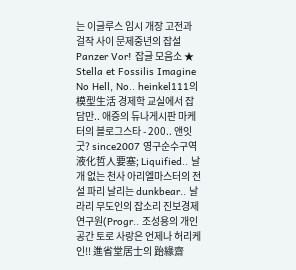는 이글루스 임시 개장 고전과 걸작 사이 문제중년의 잡설 Panzer Vor! 잡글 모음소 ★ Stella et Fossilis Imagine No Hell, No.. heinkel111의 模型生活 경제학 교실에서 잡담만.. 애증의 듀나게시판 마케터의 블로그스타 - 200.. 앤잇굿? since2007 영구순수구역 液化哲人要塞; Liquified.. 날개 없는 천사 아리엘마스터의 전설 파리 날리는 dunkbear.. 날라리 무도인의 잡소리 진보경제연구원(Progr.. 조성용의 개인공간 토로 사랑은 언제나 허리케인!! 進省堂居士의 跆緣齋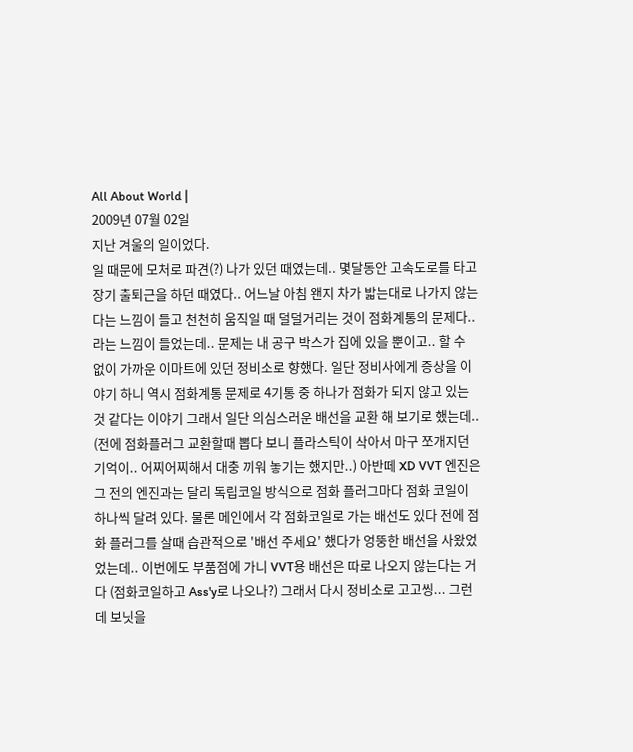All About World |
2009년 07월 02일
지난 겨울의 일이었다.
일 때문에 모처로 파견(?) 나가 있던 때였는데.. 몇달동안 고속도로를 타고 장기 출퇴근을 하던 때였다.. 어느날 아침 왠지 차가 밟는대로 나가지 않는 다는 느낌이 들고 천천히 움직일 때 덜덜거리는 것이 점화계통의 문제다.. 라는 느낌이 들었는데.. 문제는 내 공구 박스가 집에 있을 뿐이고.. 할 수 없이 가까운 이마트에 있던 정비소로 향했다. 일단 정비사에게 증상을 이야기 하니 역시 점화계통 문제로 4기통 중 하나가 점화가 되지 않고 있는 것 같다는 이야기 그래서 일단 의심스러운 배선을 교환 해 보기로 했는데.. (전에 점화플러그 교환할때 뽑다 보니 플라스틱이 삭아서 마구 쪼개지던 기억이.. 어찌어찌해서 대충 끼워 놓기는 했지만..) 아반떼 XD VVT 엔진은 그 전의 엔진과는 달리 독립코일 방식으로 점화 플러그마다 점화 코일이 하나씩 달려 있다. 물론 메인에서 각 점화코일로 가는 배선도 있다 전에 점화 플러그를 살때 습관적으로 '배선 주세요' 했다가 엉뚱한 배선을 사왔었었는데.. 이번에도 부품점에 가니 VVT용 배선은 따로 나오지 않는다는 거다 (점화코일하고 Ass'y로 나오나?) 그래서 다시 정비소로 고고씽... 그런데 보닛을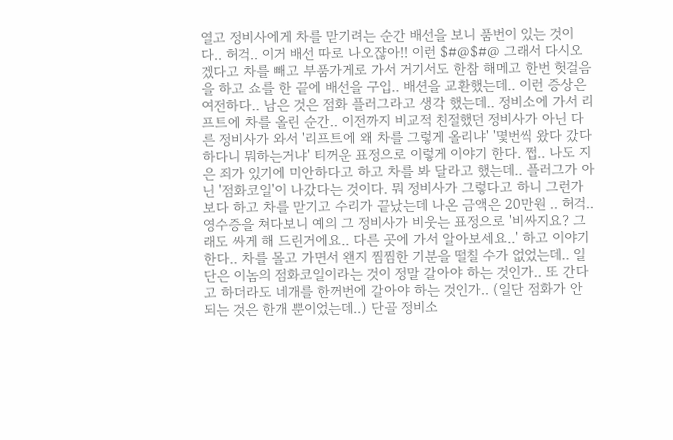열고 정비사에게 차를 맏기려는 순간 배선을 보니 품번이 있는 것이다.. 허걱.. 이거 배선 따로 나오쟎아!! 이런 $#@$#@ 그래서 다시오겠다고 차를 빼고 부품가게로 가서 거기서도 한참 해메고 한번 헛걸음을 하고 쇼를 한 끝에 배선을 구입.. 배션을 교환했는데.. 이런 증상은 여전하다.. 남은 것은 점화 플러그라고 생각 했는데.. 정비소에 가서 리프트에 차를 올린 순간.. 이전까지 비교적 친절했던 정비사가 아닌 다른 정비사가 와서 '리프트에 왜 차를 그렇게 올리냐' '몇번씩 왔다 갔다 하다니 뭐하는거냐' 티꺼운 표정으로 이렇게 이야기 한다. 쩝.. 나도 지은 죄가 있기에 미안하다고 하고 차를 봐 달라고 했는데.. 플러그가 아닌 '점화코일'이 나갔다는 것이다. 뭐 정비사가 그렇다고 하니 그런가보다 하고 차를 맏기고 수리가 끝났는데 나온 금액은 20만원 .. 허걱.. 영수증을 쳐다보니 예의 그 정비사가 비웃는 표정으로 '비싸지요? 그래도 싸게 해 드린거에요.. 다른 곳에 가서 알아보세요..' 하고 이야기 한다.. 차를 몰고 가면서 왠지 찜찜한 기분을 떨칠 수가 없었는데.. 일단은 이놈의 점화코일이라는 것이 정말 갈아야 하는 것인가.. 또 간다고 하더라도 네개를 한꺼번에 갈아야 하는 것인가.. (일단 점화가 안 되는 것은 한개 뿐이었는데..) 단골 정비소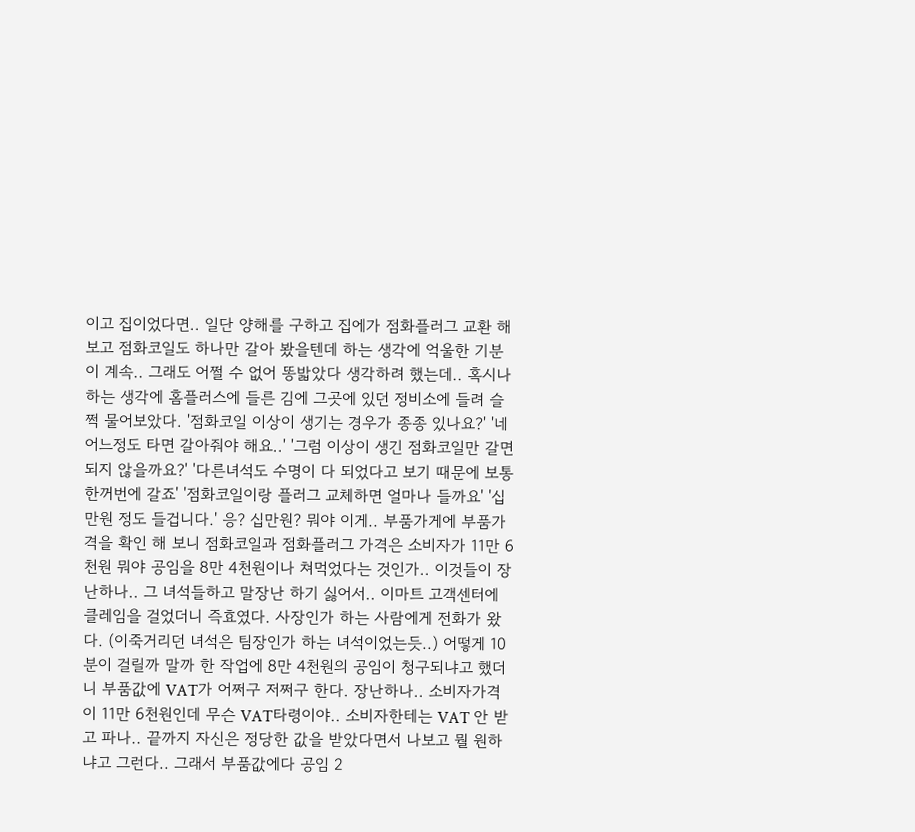이고 집이었다면.. 일단 양해를 구하고 집에가 점화플러그 교환 해 보고 점화코일도 하나만 갈아 봤을텐데 하는 생각에 억울한 기분이 계속.. 그래도 어쩔 수 없어 똥밟았다 생각하려 했는데.. 혹시나 하는 생각에 홈플러스에 들른 김에 그곳에 있던 정비소에 들려 슬쩍 물어보았다. '점화코일 이상이 생기는 경우가 종종 있나요?' '네 어느정도 타면 갈아줘야 해요..' '그럼 이상이 생긴 점화코일만 갈면 되지 않을까요?' '다른녀석도 수명이 다 되었다고 보기 때문에 보통 한꺼번에 갈죠' '점화코일이랑 플러그 교체하면 얼마나 들까요' '십만원 정도 들겁니다.' 응? 십만원? 뭐야 이게.. 부품가게에 부품가격을 확인 해 보니 점화코일과 점화플러그 가격은 소비자가 11만 6천원 뭐야 공임을 8만 4천원이나 쳐먹었다는 것인가.. 이것들이 장난하나.. 그 녀석들하고 말장난 하기 싫어서.. 이마트 고객센터에 클레임을 걸었더니 즉효였다. 사장인가 하는 사람에게 전화가 왔다. (이죽거리던 녀석은 팀장인가 하는 녀석이었는듯..) 어떻게 10분이 걸릴까 말까 한 작업에 8만 4천원의 공임이 청구되냐고 했더니 부품값에 VAT가 어쩌구 저쩌구 한다. 장난하나.. 소비자가격이 11만 6천원인데 무슨 VAT타령이야.. 소비자한테는 VAT 안 받고 파나.. 끝까지 자신은 정당한 값을 받았다면서 나보고 뭘 원하냐고 그런다.. 그래서 부품값에다 공임 2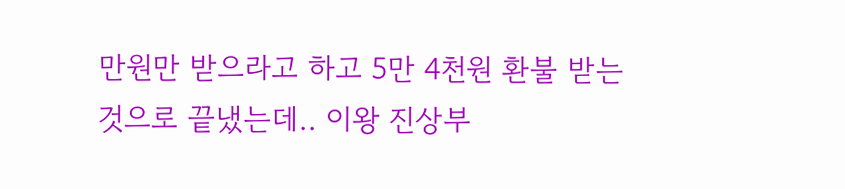만원만 받으라고 하고 5만 4천원 환불 받는 것으로 끝냈는데.. 이왕 진상부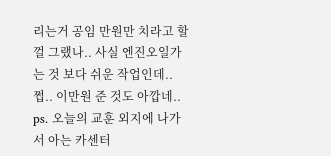리는거 공임 만원만 치라고 할 껄 그랬나.. 사실 엔진오일가는 것 보다 쉬운 작업인데.. 쩝.. 이만원 준 것도 아깝네.. ps. 오늘의 교훈 외지에 나가서 아는 카센터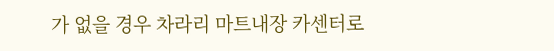가 없을 경우 차라리 마트내장 카센터로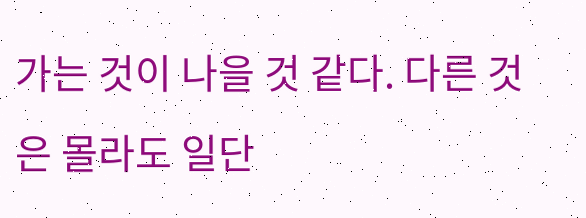가는 것이 나을 것 같다. 다른 것은 몰라도 일단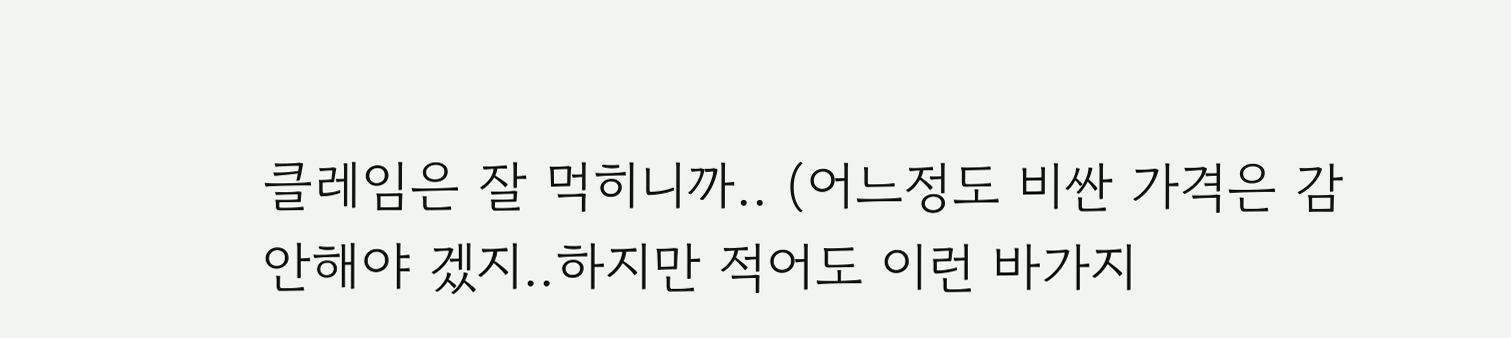클레임은 잘 먹히니까.. (어느정도 비싼 가격은 감안해야 겠지..하지만 적어도 이런 바가지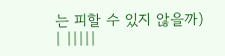는 피할 수 있지 않을까)
| |||||